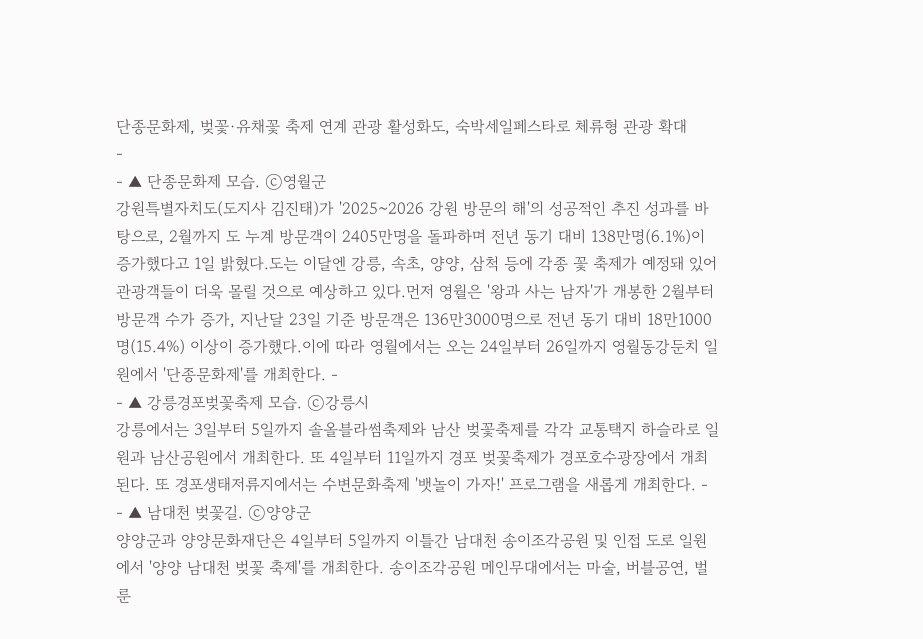단종문화제, 벚꽃·유채꽃 축제 연계 관광 활성화도, 숙박세일페스타로 체류형 관광 확대
-
- ▲ 단종문화제 모습. ⓒ영월군
강원특별자치도(도지사 김진태)가 '2025~2026 강원 방문의 해'의 성공적인 추진 성과를 바탕으로, 2월까지 도 누계 방문객이 2405만명을 돌파하며 전년 동기 대비 138만명(6.1%)이 증가했다고 1일 밝혔다.도는 이달엔 강릉, 속초, 양양, 삼척 등에 각종 꽃 축제가 예정돼 있어 관광객들이 더욱 몰릴 것으로 예상하고 있다.먼저 영월은 '왕과 사는 남자'가 개봉한 2월부터 방문객 수가 증가, 지난달 23일 기준 방문객은 136만3000명으로 전년 동기 대비 18만1000명(15.4%) 이상이 증가했다.이에 따라 영월에서는 오는 24일부터 26일까지 영월동강둔치 일원에서 '단종문화제'를 개최한다. -
- ▲ 강릉경포벚꽃축제 모습. ⓒ강릉시
강릉에서는 3일부터 5일까지 솔올블라썸축제와 남산 벚꽃축제를 각각 교통택지 하슬라로 일원과 남산공원에서 개최한다. 또 4일부터 11일까지 경포 벚꽃축제가 경포호수광장에서 개최된다. 또 경포생태저류지에서는 수변문화축제 '뱃놀이 가자!' 프로그램을 새롭게 개최한다. -
- ▲ 남대천 벚꽃길. ⓒ양양군
양양군과 양양문화재단은 4일부터 5일까지 이틀간 남대천 송이조각공원 및 인접 도로 일원에서 '양양 남대천 벚꽃 축제'를 개최한다. 송이조각공원 메인무대에서는 마술, 버블공연, 벌룬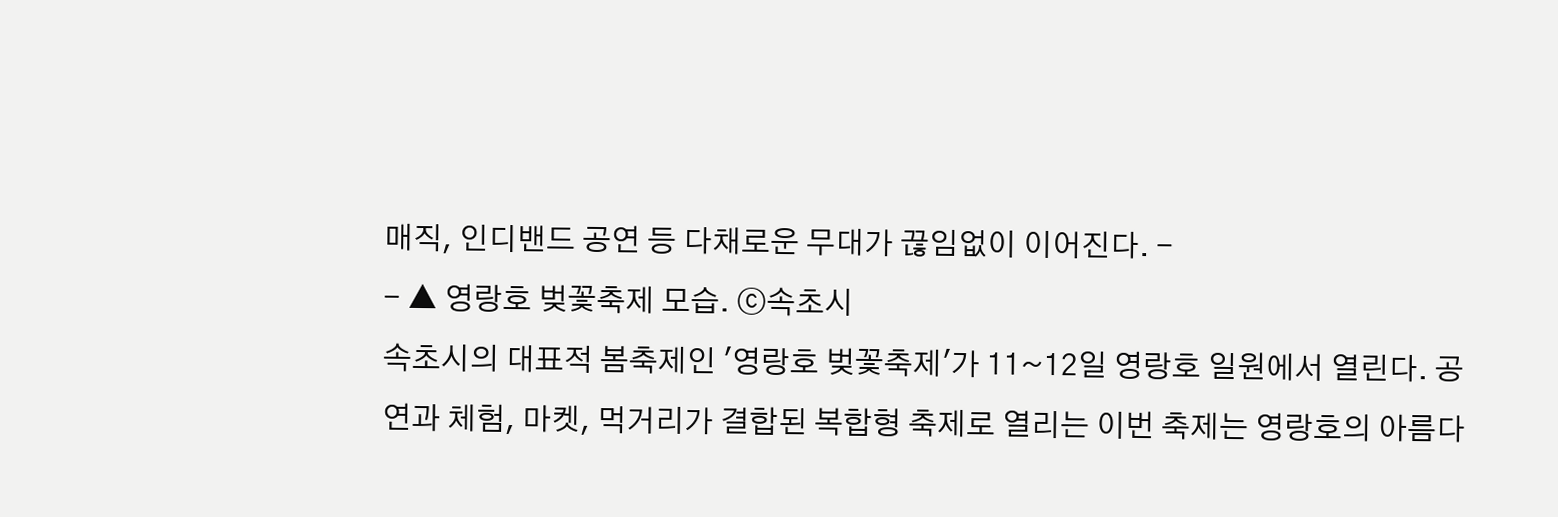매직, 인디밴드 공연 등 다채로운 무대가 끊임없이 이어진다. -
- ▲ 영랑호 벚꽃축제 모습. ⓒ속초시
속초시의 대표적 봄축제인 '영랑호 벚꽃축제'가 11~12일 영랑호 일원에서 열린다. 공연과 체험, 마켓, 먹거리가 결합된 복합형 축제로 열리는 이번 축제는 영랑호의 아름다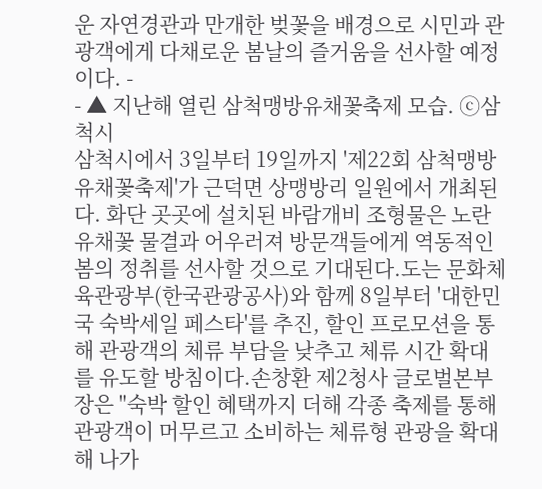운 자연경관과 만개한 벚꽃을 배경으로 시민과 관광객에게 다채로운 봄날의 즐거움을 선사할 예정이다. -
- ▲ 지난해 열린 삼척맹방유채꽃축제 모습. ⓒ삼척시
삼척시에서 3일부터 19일까지 '제22회 삼척맹방유채꽃축제'가 근덕면 상맹방리 일원에서 개최된다. 화단 곳곳에 설치된 바람개비 조형물은 노란 유채꽃 물결과 어우러져 방문객들에게 역동적인 봄의 정취를 선사할 것으로 기대된다.도는 문화체육관광부(한국관광공사)와 함께 8일부터 '대한민국 숙박세일 페스타'를 추진, 할인 프로모션을 통해 관광객의 체류 부담을 낮추고 체류 시간 확대를 유도할 방침이다.손창환 제2청사 글로벌본부장은 "숙박 할인 혜택까지 더해 각종 축제를 통해 관광객이 머무르고 소비하는 체류형 관광을 확대 해 나가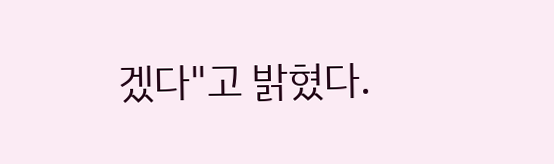겠다"고 밝혔다.